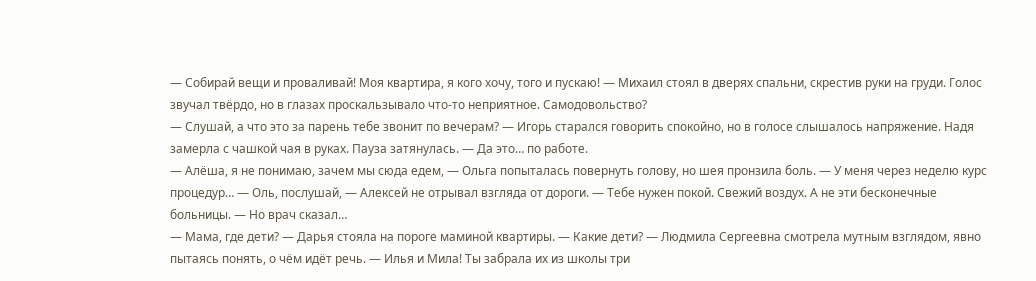— Собирай вещи и проваливай! Моя квартира, я кого хочу, того и пускаю! — Михаил стоял в дверях спальни, скрестив руки на груди. Голос звучал твёрдо, но в глазах проскальзывало что-то неприятное. Самодовольство?
— Слушай, а что это за парень тебе звонит по вечерам? — Игорь старался говорить спокойно, но в голосе слышалось напряжение. Надя замерла с чашкой чая в руках. Пауза затянулась. — Да это… по работе.
— Алёша, я не понимаю, зачем мы сюда едем, — Ольга попыталась повернуть голову, но шея пронзила боль. — У меня через неделю курс процедур… — Оль, послушай, — Алексей не отрывал взгляда от дороги. — Тебе нужен покой. Свежий воздух. А не эти бесконечные больницы. — Но врач сказал…
— Мама, где дети? — Дарья стояла на пороге маминой квартиры. — Какие дети? — Людмила Сергеевна смотрела мутным взглядом, явно пытаясь понять, о чём идёт речь. — Илья и Мила! Ты забрала их из школы три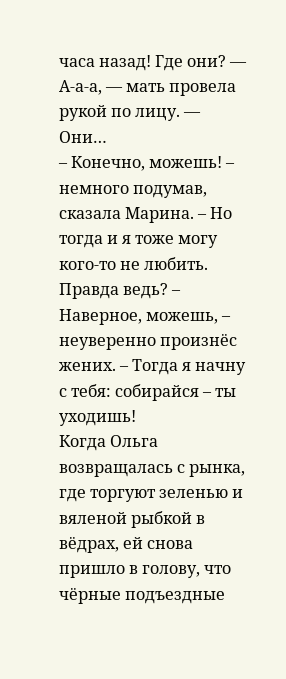часа назад! Где они? — А-а-а, — мать провела рукой по лицу. — Они…
– Конечно, можешь! – немного подумав, сказала Марина. – Но тогда и я тоже могу кого-то не любить. Правда ведь? – Наверное, можешь, – неуверенно произнёс жених. – Тогда я начну с тебя: собирайся – ты уходишь!
Когда Ольга возвращалась с рынка, где торгуют зеленью и вяленой рыбкой в вёдрах, ей снова пришло в голову, что чёрные подъездные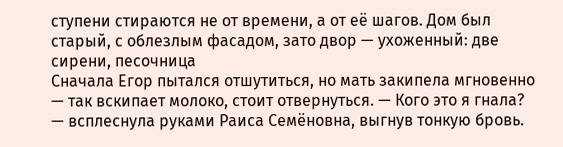ступени стираются не от времени, а от её шагов. Дом был старый, с облезлым фасадом, зато двор — ухоженный: две сирени, песочница
Сначала Егор пытался отшутиться, но мать закипела мгновенно — так вскипает молоко, стоит отвернуться. — Кого это я гнала? — всплеснула руками Раиса Семёновна, выгнув тонкую бровь.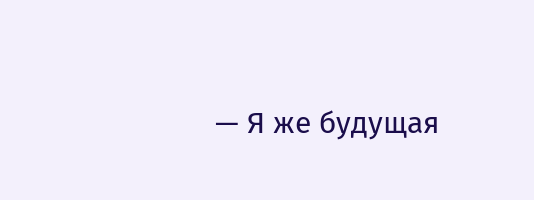— Я же будущая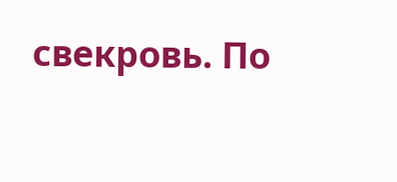свекровь. По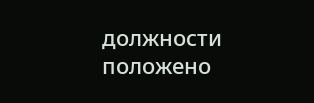должности положено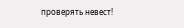проверять невест!